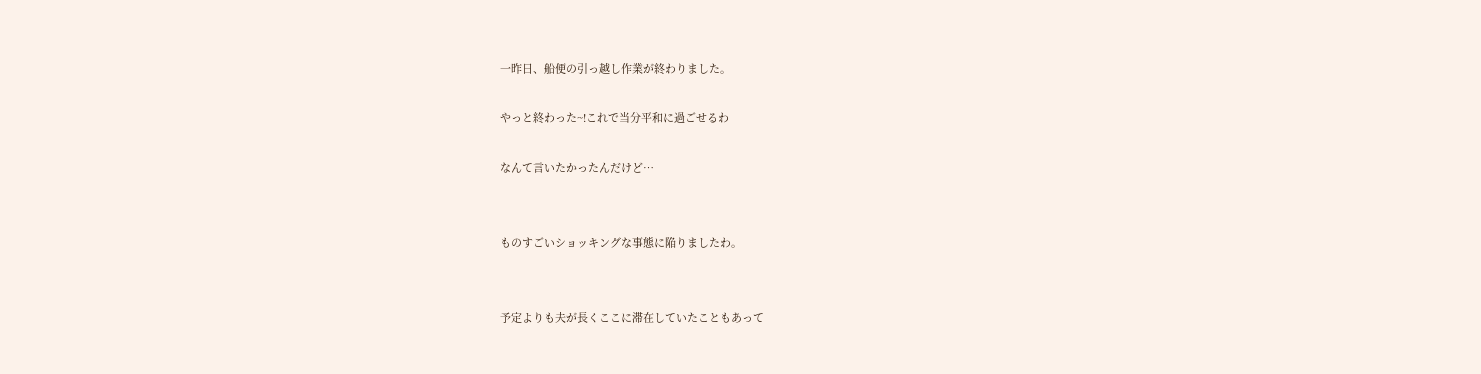一昨日、船便の引っ越し作業が終わりました。

やっと終わった~!これで当分平和に過ごせるわ

なんて言いたかったんだけど…


ものすごいショッキングな事態に陥りましたわ。


予定よりも夫が長くここに滞在していたこともあって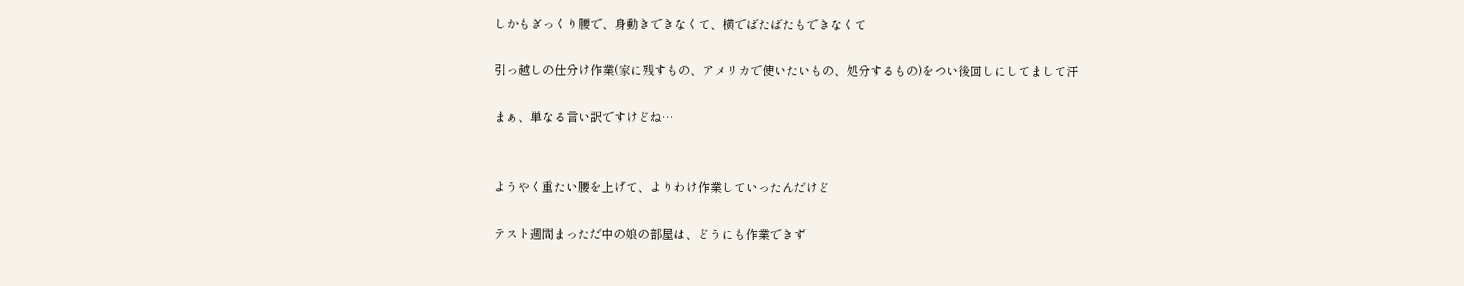しかもぎっくり腰で、身動きできなくて、横でばたばたもできなくて

引っ越しの仕分け作業(家に残すもの、アメリカで使いたいもの、処分するもの)をつい後回しにしてまして汗

まぁ、単なる言い訳ですけどね…


ようやく重たい腰を上げて、よりわけ作業していったんだけど

テスト週間まっただ中の娘の部屋は、どうにも作業できず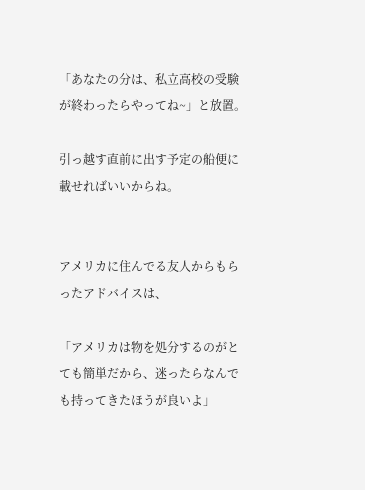「あなたの分は、私立高校の受験が終わったらやってね~」と放置。

引っ越す直前に出す予定の船便に載せればいいからね。


アメリカに住んでる友人からもらったアドバイスは、

「アメリカは物を処分するのがとても簡単だから、迷ったらなんでも持ってきたほうが良いよ」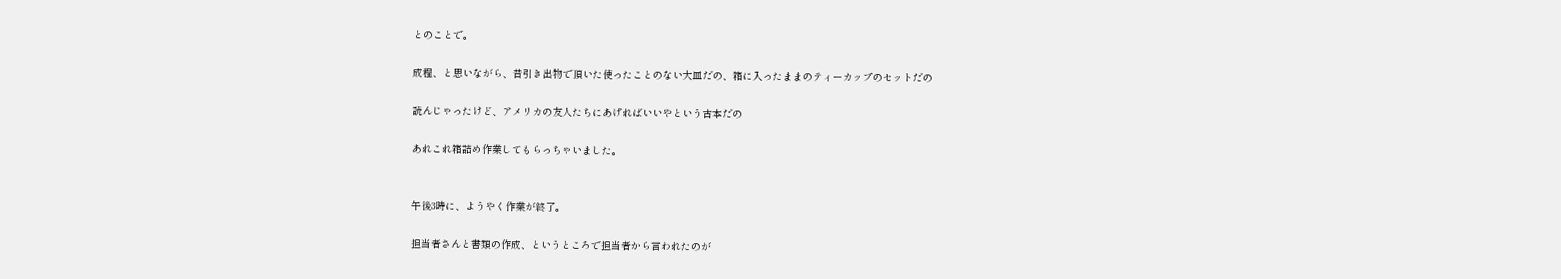とのことで。

成程、と思いながら、昔引き出物で頂いた使ったことのない大皿だの、箱に入ったままのティーカップのセットだの

読んじゃったけど、アメリカの友人たちにあげればいいやという古本だの

あれこれ箱詰め作業してもらっちゃいました。


午後3時に、ようやく作業が終了。

担当者さんと書類の作成、というところで担当者から言われたのが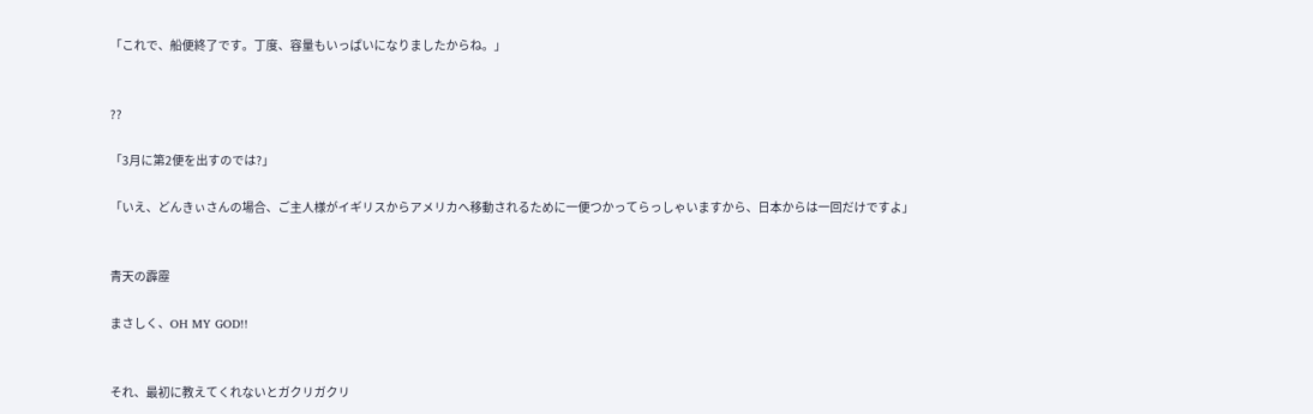「これで、船便終了です。丁度、容量もいっぱいになりましたからね。」


??

「3月に第2便を出すのでは?」

「いえ、どんきぃさんの場合、ご主人様がイギリスからアメリカへ移動されるために一便つかってらっしゃいますから、日本からは一回だけですよ」


青天の霹靂

まさしく、OH MY GOD!!


それ、最初に教えてくれないとガクリガクリ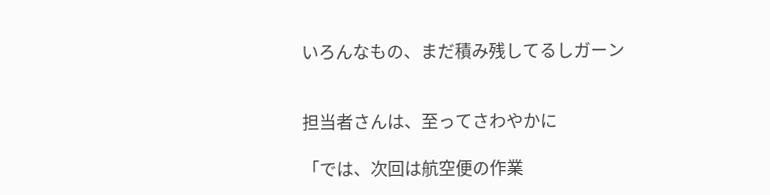いろんなもの、まだ積み残してるしガーン


担当者さんは、至ってさわやかに

「では、次回は航空便の作業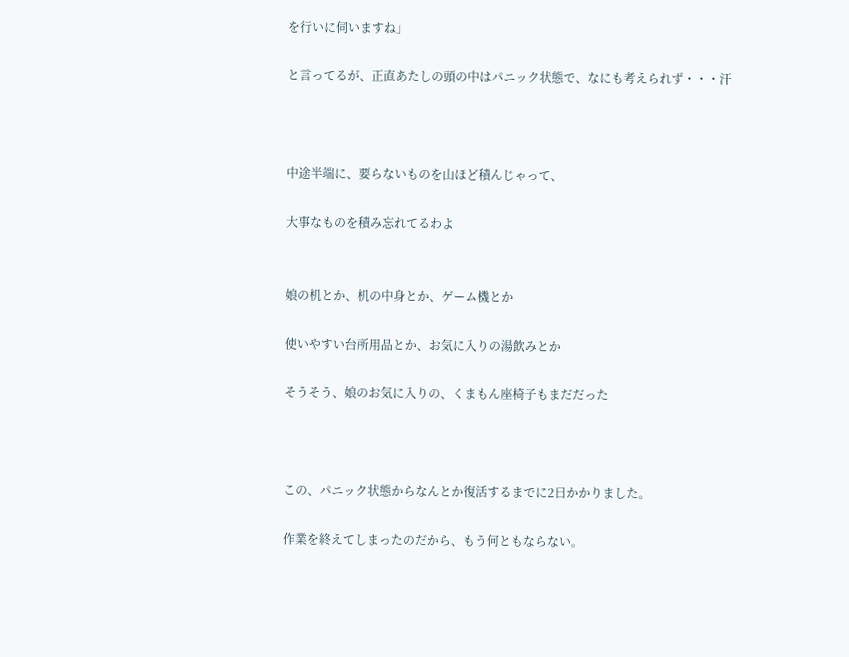を行いに伺いますね」

と言ってるが、正直あたしの頭の中はパニック状態で、なにも考えられず・・・汗



中途半端に、要らないものを山ほど積んじゃって、

大事なものを積み忘れてるわよ


娘の机とか、机の中身とか、ゲーム機とか

使いやすい台所用品とか、お気に入りの湯飲みとか

そうそう、娘のお気に入りの、くまもん座椅子もまだだった



この、パニック状態からなんとか復活するまでに2日かかりました。

作業を終えてしまったのだから、もう何ともならない。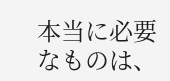本当に必要なものは、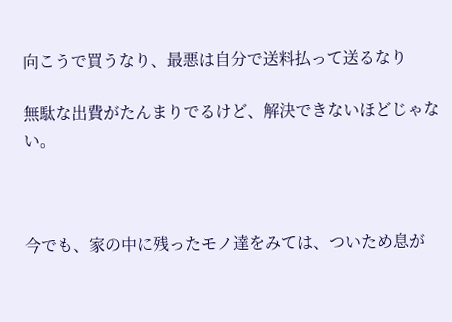向こうで買うなり、最悪は自分で送料払って送るなり

無駄な出費がたんまりでるけど、解決できないほどじゃない。



今でも、家の中に残ったモノ達をみては、ついため息が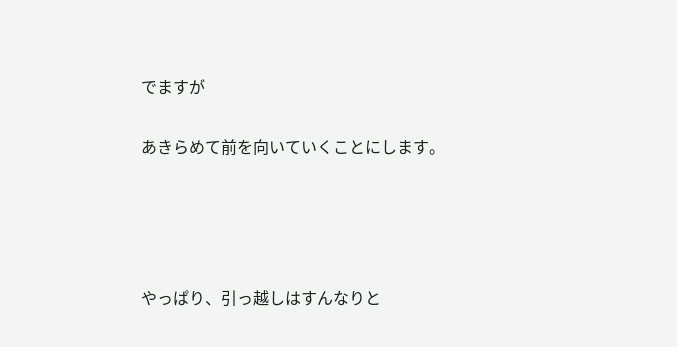でますが

あきらめて前を向いていくことにします。




やっぱり、引っ越しはすんなりと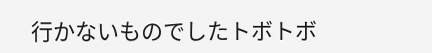行かないものでしたトボトボ